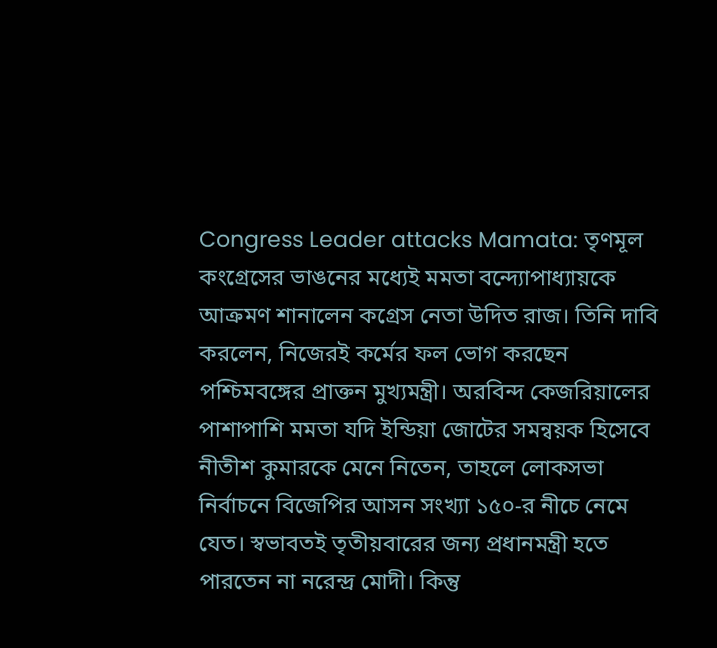Congress Leader attacks Mamata: তৃণমূল কংগ্রেসের ভাঙনের মধ্যেই মমতা বন্দ্যোপাধ্যায়কে আক্রমণ শানালেন কগ্রেস নেতা উদিত রাজ। তিনি দাবি করলেন, নিজেরই কর্মের ফল ভোগ করছেন পশ্চিমবঙ্গের প্রাক্তন মুখ্যমন্ত্রী। অরবিন্দ কেজরিয়ালের পাশাপাশি মমতা যদি ইন্ডিয়া জোটের সমন্বয়ক হিসেবে নীতীশ কুমারকে মেনে নিতেন, তাহলে লোকসভা নির্বাচনে বিজেপির আসন সংখ্যা ১৫০-র নীচে নেমে যেত। স্বভাবতই তৃতীয়বারের জন্য প্রধানমন্ত্রী হতে পারতেন না নরেন্দ্র মোদী। কিন্তু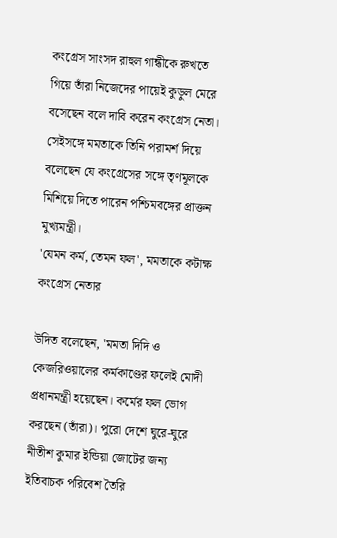কংগ্রেস সাংসদ রাহুল গান্ধীকে রুখতে গিয়ে তাঁরা নিজেদের পায়েই কুড়ুল মেরে বসেছেন বলে দাবি করেন কংগ্রেস নেতা। সেইসঙ্গে মমতাকে তিনি পরামর্শ দিয়ে বলেছেন যে কংগ্রেসের সঙ্গে তৃণমূলকে মিশিয়ে দিতে পারেন পশ্চিমবঙ্গের প্রাক্তন মুখ্যমন্ত্রী।
'যেমন কর্ম, তেমন ফল', মমতাকে কটাক্ষ কংগ্রেস নেতার

উদিত বলেছেন, 'মমতা দিদি ও কেজরিওয়ালের কর্মকাণ্ডের ফলেই মোদী প্রধানমন্ত্রী হয়েছেন। কর্মের ফল ভোগ করছেন (তাঁরা)। পুরো দেশে ঘুরে-ঘুরে নীতীশ কুমার ইন্ডিয়া জোটের জন্য ইতিবাচক পরিবেশ তৈরি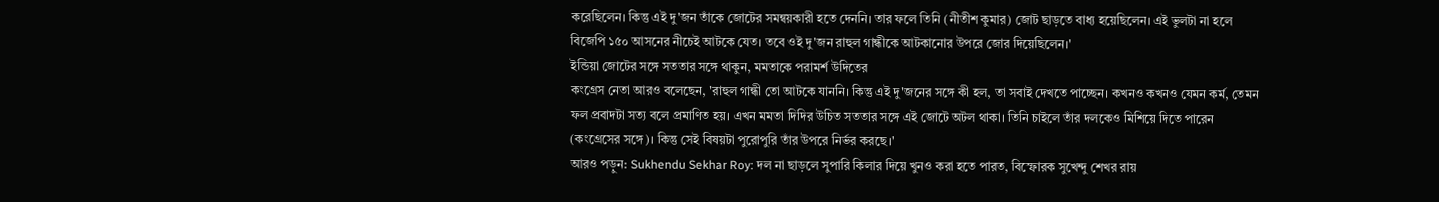করেছিলেন। কিন্তু এই দু'জন তাঁকে জোটের সমন্বয়কারী হতে দেননি। তার ফলে তিনি (নীতীশ কুমার) জোট ছাড়তে বাধ্য হয়েছিলেন। এই ভুলটা না হলে বিজেপি ১৫০ আসনের নীচেই আটকে যেত। তবে ওই দু'জন রাহুল গান্ধীকে আটকানোর উপরে জোর দিয়েছিলেন।'
ইন্ডিয়া জোটের সঙ্গে সততার সঙ্গে থাকুন, মমতাকে পরামর্শ উদিতের
কংগ্রেস নেতা আরও বলেছেন, 'রাহুল গান্ধী তো আটকে যাননি। কিন্তু এই দু'জনের সঙ্গে কী হল, তা সবাই দেখতে পাচ্ছেন। কখনও কখনও যেমন কর্ম, তেমন ফল প্রবাদটা সত্য বলে প্রমাণিত হয়। এখন মমতা দিদির উচিত সততার সঙ্গে এই জোটে অটল থাকা। তিনি চাইলে তাঁর দলকেও মিশিয়ে দিতে পারেন (কংগ্রেসের সঙ্গে)। কিন্তু সেই বিষয়টা পুরোপুরি তাঁর উপরে নির্ভর করছে।'
আরও পড়ুন: Sukhendu Sekhar Roy: দল না ছাড়লে সুপারি কিলার দিয়ে খুনও করা হতে পারত, বিস্ফোরক সুখেন্দু শেখর রায়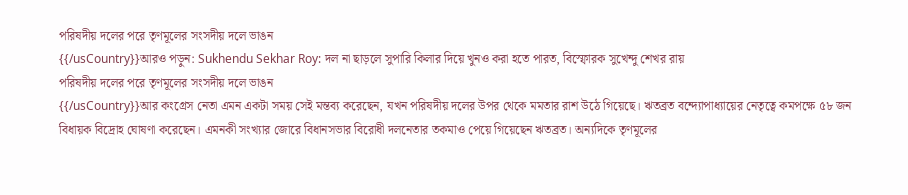পরিষদীয় দলের পরে তৃণমূলের সংসদীয় দলে ভাঙন
{{/usCountry}}আরও পড়ুন: Sukhendu Sekhar Roy: দল না ছাড়লে সুপারি কিলার দিয়ে খুনও করা হতে পারত, বিস্ফোরক সুখেন্দু শেখর রায়
পরিষদীয় দলের পরে তৃণমূলের সংসদীয় দলে ভাঙন
{{/usCountry}}আর কংগ্রেস নেতা এমন একটা সময় সেই মন্তব্য করেছেন, যখন পরিষদীয় দলের উপর থেকে মমতার রাশ উঠে গিয়েছে। ঋতব্রত বন্দ্যোপাধ্যায়ের নেতৃত্বে কমপক্ষে ৫৮ জন বিধায়ক বিদ্রোহ ঘোষণা করেছেন। এমনকী সংখ্যার জোরে বিধানসভার বিরোধী দলনেতার তকমাও পেয়ে গিয়েছেন ঋতব্রত। অন্যদিকে তৃণমূলের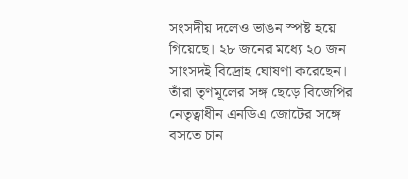সংসদীয় দলেও ভাঙন স্পষ্ট হয়ে গিয়েছে। ২৮ জনের মধ্যে ২০ জন সাংসদই বিদ্রোহ ঘোষণা করেছেন। তাঁরা তৃণমূলের সঙ্গ ছেড়ে বিজেপির নেতৃত্বাধীন এনডিএ জোটের সঙ্গে বসতে চান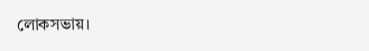লোকসভায়।